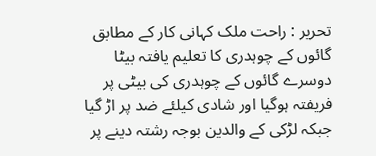تحریر : راحت ملک کہانی کار کے مطابق گائوں کے چوہدری کا تعلیم یافتہ بیٹا دوسرے گائوں کے چوہدری کی بیٹی پر فریفتہ ہوگیا اور شادی کیلئے ضد پر اڑ گیا جبکہ لڑکی کے والدین بوجہ رشتہ دینے پر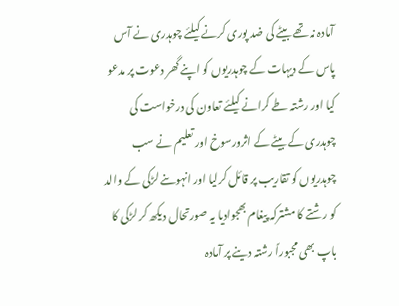آمادہ نہ تھے بیٹے کی ضد پوری کرنے کیلئے چوہدری نے آس پاس کے دیہات کے چوہدریوں کو اپنے گھر دعوت پر مدعو کیا اور رشتہ طے کرانے کیلئے تعاون کی درخواست کی چوہدری کے بیٹے کے اثرورسوخ اور تعلیم نے سب چوہدریوں کو تقاریب پر قائل کرلیا اور انہوںنے لڑکی کے والد کو رشتے کا مشترکہ پیغام بھجوادیا یہ صورتحال دیکھ کر لڑکی کا باپ بھی مجبوراً رشتہ دینے پر آمادہ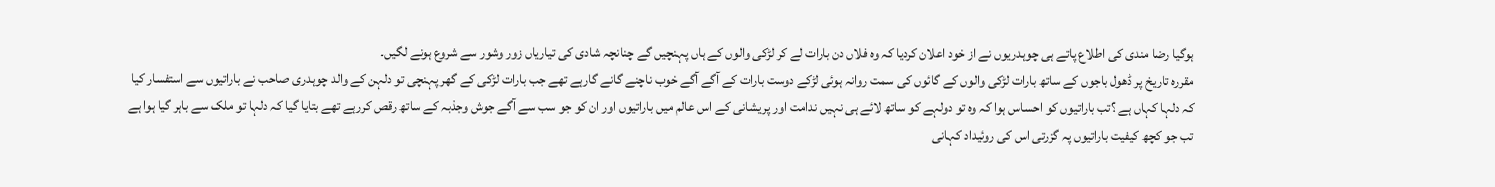ہوگیا رضا مندی کی اطلاع پاتے ہی چوہدریوں نے از خود اعلان کردیا کہ وہ فلاں دن بارات لے کر لڑکی والوں کے ہاں پہنچیں گے چنانچہ شادی کی تیاریاں زور وشور سے شروع ہونے لگیں۔
مقررہ تاریخ پر ڈھول باجوں کے ساتھ بارات لڑکی والوں کے گائوں کی سمت روانہ ہوئی لڑکے دوست بارات کے آگے آگے خوب ناچنے گانے گارہے تھے جب بارات لڑکی کے گھر پہنچی تو دلہن کے والد چوہدری صاحب نے باراتیوں سے استفسار کیا کہ دلہا کہاں ہے ؟تب باراتیوں کو احساس ہوا کہ وہ تو دولہے کو ساتھ لائے ہی نہیں ندامت اور پریشانی کے اس عالم میں باراتیوں اور ان کو جو سب سے آگے جوش وجذبہ کے ساتھ رقص کررہے تھے بتایا گیا کہ دلہا تو ملک سے باہر گیا ہوا ہے تب جو کچھ کیفیت باراتیوں پہ گزرتی اس کی روئیداد کہانی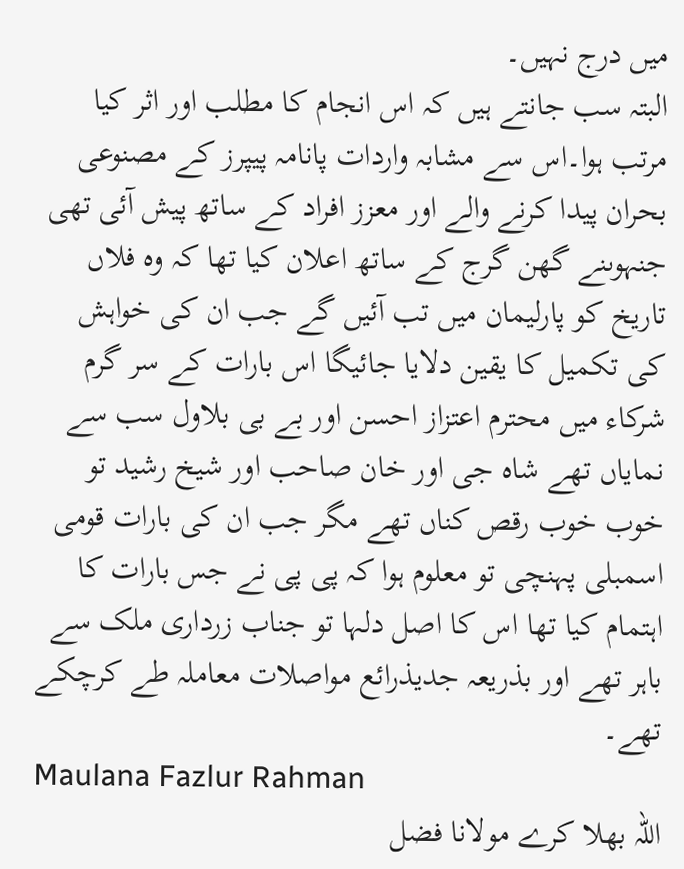میں درج نہیں۔
البتہ سب جانتے ہیں کہ اس انجام کا مطلب اور اثر کیا مرتب ہوا۔اس سے مشابہ واردات پانامہ پیپرز کے مصنوعی بحران پیدا کرنے والے اور معزز افراد کے ساتھ پیش آئی تھی جنہوںنے گھن گرج کے ساتھ اعلان کیا تھا کہ وہ فلاں تاریخ کو پارلیمان میں تب آئیں گے جب ان کی خواہش کی تکمیل کا یقین دلایا جائیگا اس بارات کے سر گرم شرکاء میں محترم اعتزاز احسن اور بے بی بلاول سب سے نمایاں تھے شاہ جی اور خان صاحب اور شیخ رشید تو خوب خوب رقص کناں تھے مگر جب ان کی بارات قومی اسمبلی پہنچی تو معلوم ہوا کہ پی پی نے جس بارات کا اہتمام کیا تھا اس کا اصل دلہا تو جناب زرداری ملک سے باہر تھے اور بذریعہ جدیذرائع مواصلات معاملہ طے کرچکے تھے۔
Maulana Fazlur Rahman
اللہ بھلا کرے مولانا فضل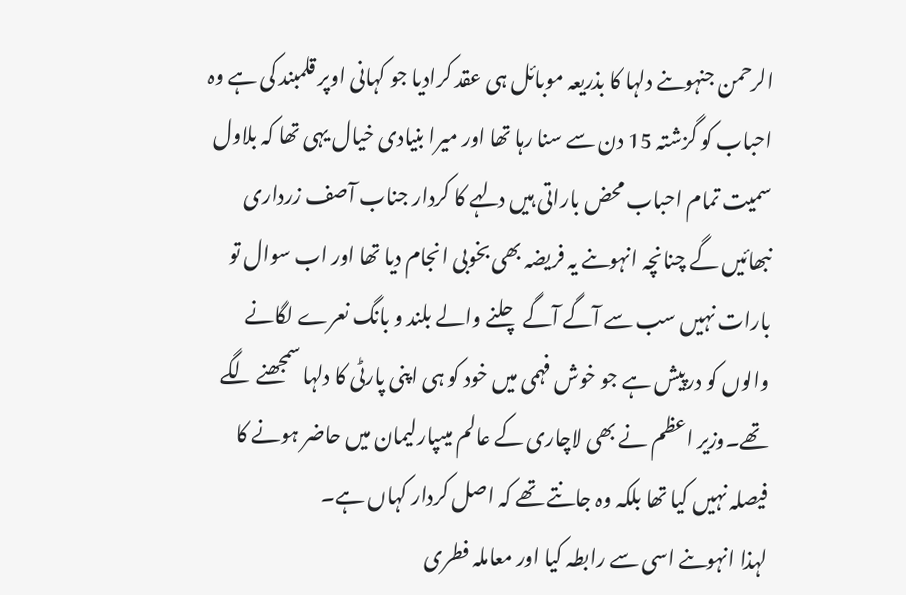الرحمن جنہوںنے دلہا کا بذریعہ موبائل ہی عقد کرادیا جو کہانی اوپر قلمبند کی ہے وہ احباب کو گزشتہ 15 دن سے سنا رہا تھا اور میرا بنیادی خیال یہی تھا کہ بلاول سمیت تمام احباب محض باراتی ہیں دلہے کا کردار جناب آصف زرداری نبھائیں گے چنانچہ انہوںنے یہ فریضہ بھی بخوبی انجام دیا تھا اور اب سوال تو بارات نہیں سب سے آگے آگے چلنے والے بلند و بانگ نعرے لگانے والوں کو درپیش ہے جو خوش فہمی میں خود کو ہی اپنی پارٹی کا دلہا سمجھنے لگے تھے۔وزیر اعظم نے بھی لاچاری کے عالم میںپارلیمان میں حاضر ہونے کا فیصلہ نہیں کیا تھا بلکہ وہ جانتے تھے کہ اصل کردار کہاں ہے۔
لہذا انہوںنے اسی سے رابطہ کیا اور معاملہ فطری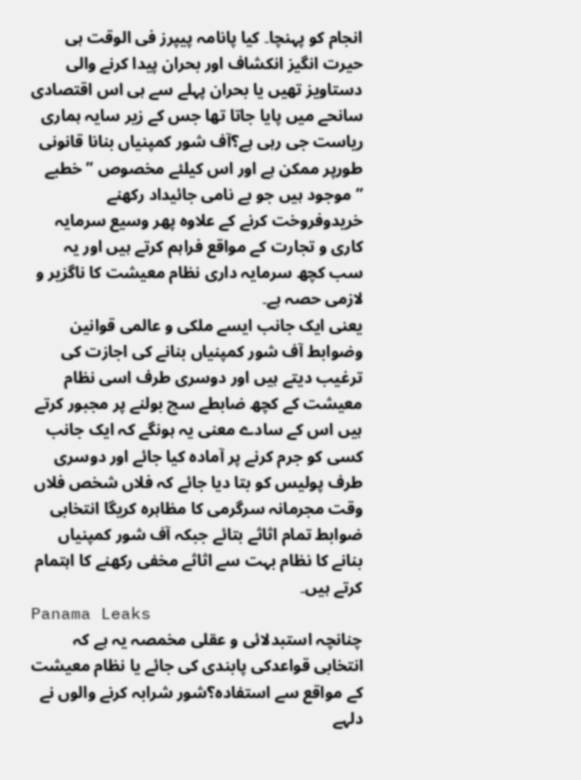انجام کو پہنچا۔ کیا پانامہ پیپرز فی الوقت ہی حیرت انگیز انکشاف اور بحران پیدا کرنے والی دستاویز تھیں یا بحران پہلے سے ہی اس اقتصادی سانحے میں پایا جاتا تھا جس کے زیر سایہ ہماری ریاست جی رہی ہے؟آف شور کمپنیاں بنانا قانونی طورپر ممکن ہے اور اس کیلئے مخصوص ”خطبے ”موجود ہیں جو بے نامی جائیداد رکھنے خریدوفروخت کرنے کے علاوہ پھر وسیع سرمایہ کاری و تجارت کے مواقع فراہم کرتے ہیں اور یہ سب کچھ سرمایہ داری نظام معیشت کا ناگزیر و لازمی حصہ ہے۔
یعنی ایک جانب ایسے ملکی و عالمی قوانین وضوابط آف شور کمپنیاں بنانے کی اجازت کی ترغیب دیتے ہیں اور دوسری طرف اسی نظام معیشت کے کچھ ضابطے سچ بولنے پر مجبور کرتے ہیں اس کے سادے معنی یہ ہونگے کہ ایک جانب کسی کو جرم کرنے پر آمادہ کیا جائے اور دوسری طرف پولیس کو بتا دیا جائے کہ فلاں شخص فلاں وقت مجرمانہ سرگرمی کا مظاہرہ کریگا انتخابی ضوابط تمام اثاثے بتائے جبکہ آف شور کمپنیاں بنانے کا نظام بہت سے اثاثے مخفی رکھنے کا اہتمام کرتے ہیں۔
Panama Leaks
چنانچہ استبدلائی و عقلی مخمصہ یہ ہے کہ انتخابی قواعدکی پابندی کی جائے یا نظام معیشت کے مواقع سے استفادہ؟شور شرابہ کرنے والوں نے دلہے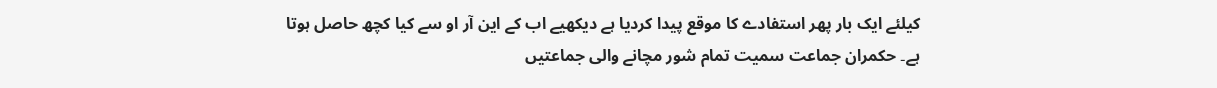کیلئے ایک بار پھر استفادے کا موقع پیدا کردیا ہے دیکھیے اب کے این آر او سے کیا کچھ حاصل ہوتا ہے۔ حکمران جماعت سمیت تمام شور مچانے والی جماعتیں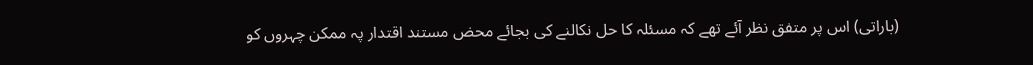(باراتی) اس پر متفق نظر آئے تھے کہ مسئلہ کا حل نکالنے کی بجائے محض مستند اقتدار پہ ممکن چہروں کو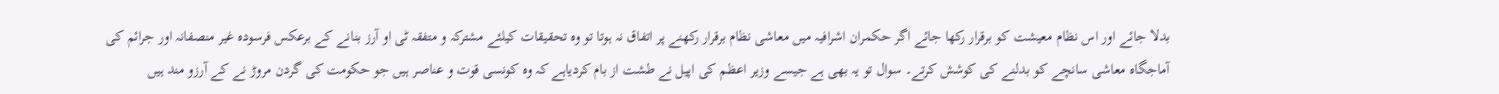بدلا جائے اور اس نظام معیشت کو برقرار رکھا جائے اگر حکمران اشرافیہ میں معاشی نظام برقرار رکھنے پر اتفاق نہ ہوتا تو وہ تحقیقات کیلئے مشترکہ و متفقہ ٹی او آرز بنانے کے برعکس فرسودہ غیر منصفانہ اور جرائم کی آماجگاہ معاشی سانچے کو بدلنے کی کوشش کرتے۔ سوال تو یہ بھی ہے جیسے وزیر اعظم کی اپیل نے طشت از بام کردیاہے کہ وہ کونسی قوت و عناصر ہیں جو حکومت کی گردن مروڑ نے کے آرزو مند ہیں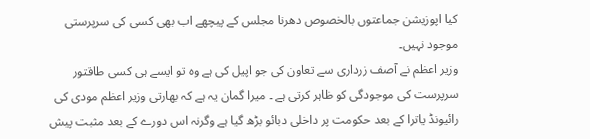کیا اپوزیشن جماعتوں بالخصوص دھرنا مجلس کے پیچھے اب بھی کسی کی سرپرستی موجود نہیں۔
وزیر اعظم نے آصف زرداری سے تعاون کی جو اپیل کی ہے وہ تو ایسے ہی کسی طاقتور سرپرست کی موجودگی کو ظاہر کرتی ہے ۔ میرا گمان یہ ہے کہ بھارتی وزیر اعظم مودی کی رائیونڈ یاترا کے بعد حکومت پر داخلی دبائو بڑھ گیا ہے وگرنہ اس دورے کے بعد مثبت پیش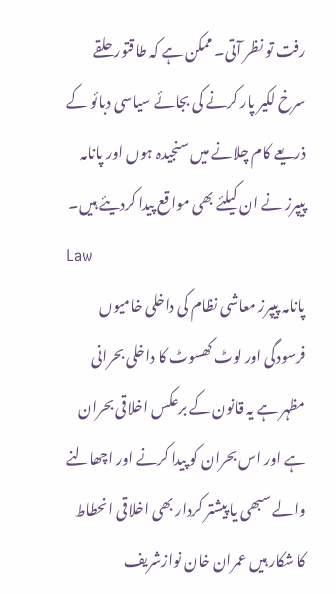رفت تو نظر آتی۔ ممکن ہے کہ طاقتور حلقے سرخ لکیر پار کرنے کی بجائے سیاسی دبائو کے ذریعے کام چلانے میں سنجیدہ ہوں اور پانامہ پیپرز نے ان کیلئے بھی مواقع پیدا کردیئے ہیں۔
Law
پانامہ پیپرز معاشی نظام کی داخلی خامیوں فرسودگی اور لوٹ کھسوٹ کا داخلی بحرانی مظہر ہے یہ قانون کے برعکس اخلاقی بحران ہے اور اس بحران کو پیدا کرنے اور اچھالنے والے سبھی یا پیشتر کردار بھی اخلاقی انحطاط کا شکار ہیں عمران خان نوازشریف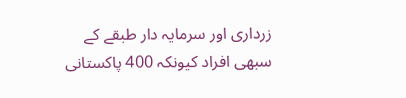زرداری اور سرمایہ دار طبقے کے سبھی افراد کیونکہ 400 پاکستانی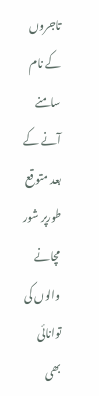تاجروں کے نام سامنے آنے کے بعد متوقع طورپر شور مچانے والوں کی توانائی بھی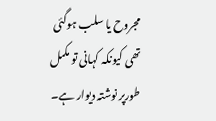مجروح یا سلب ہوگئی تھی کیونکہ کہانی تو مکمل طورپر نوشتہ دیوار ہے۔